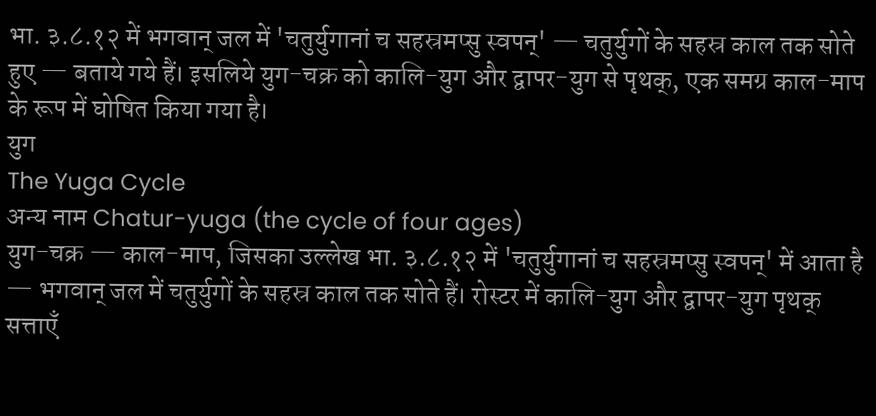भा. ३.८.१२ में भगवान् जल में 'चतुर्युगानां च सहस्रमप्सु स्वपन्' — चतुर्युगों के सहस्र काल तक सोते हुए — बताये गये हैं। इसलिये युग-चक्र को कालि-युग और द्वापर-युग से पृथक्, एक समग्र काल-माप के रूप में घोषित किया गया है।
युग
The Yuga Cycle
अन्य नाम Chatur-yuga (the cycle of four ages)
युग-चक्र — काल-माप, जिसका उल्लेख भा. ३.८.१२ में 'चतुर्युगानां च सहस्रमप्सु स्वपन्' में आता है — भगवान् जल में चतुर्युगों के सहस्र काल तक सोते हैं। रोस्टर में कालि-युग और द्वापर-युग पृथक् सत्ताएँ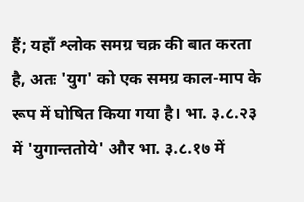हैं; यहाँ श्लोक समग्र चक्र की बात करता है, अतः 'युग' को एक समग्र काल-माप के रूप में घोषित किया गया है। भा. ३.८.२३ में 'युगान्ततोये' और भा. ३.८.१७ में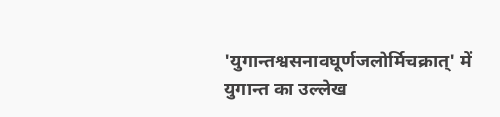'युगान्तश्वसनावघूर्णजलोर्मिचक्रात्' में युगान्त का उल्लेख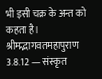भी इसी चक्र के अन्त को कहता है।
श्रीमद्भागवतमहापुराण 3.8.12 — संस्कृत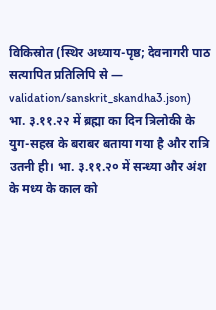विकिस्रोत (स्थिर अध्याय-पृष्ठ; देवनागरी पाठ सत्यापित प्रतिलिपि से — validation/sanskrit_skandha3.json)
भा. ३.११.२२ में ब्रह्मा का दिन त्रिलोकी के युग-सहस्र के बराबर बताया गया है और रात्रि उतनी ही। भा. ३.११.२० में सन्ध्या और अंश के मध्य के काल को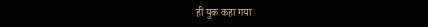ही युक कहा गया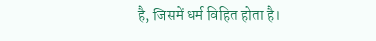है, जिसमें धर्म विहित होता है।